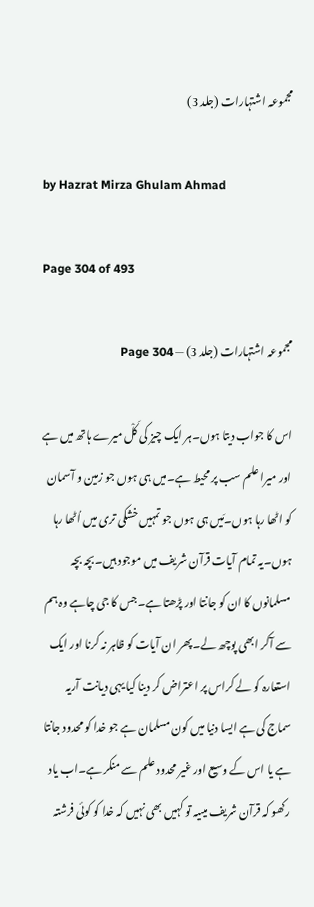مجموعہ اشتہارات (جلد 3)

by Hazrat Mirza Ghulam Ahmad

Page 304 of 493

مجموعہ اشتہارات (جلد 3) — Page 304

اس کا جواب دیتا ہوں۔ہر ایک چیز کی کَلْ میرے ہاتھ میں ہے اور میرا علم سب پر محیط ہے۔میں ہی ہوں جو زمین و آسمان کو اٹھا رہا ہوں۔مَیں ہی ہوں جو تمہیں خشکی تری میں اُٹھا رہا ہوں۔یہ تمام آیات قرآن شریف میں موجود ہیں۔بچہ بچہ مسلمانوں کا ان کو جانتا اور پڑھتا ہے۔جس کا جی چاہے وہ ہم سے آکر ابھی پوچھ لے۔پھر ان آیات کو ظاہر نہ کرنا اور ایک استعارہ کو لے کراس پر اعتراض کر دینا کیا یہی دیانت آریہ سماج کی ہے ایسا دنیا میں کون مسلمان ہے جو خدا کو محدود جانتا ہے یا اس کے وسیع اور غیر محدود علم سے منکر ہے۔اب یاد رکھو کہ قرآن شریف میںیہ تو کہیں بھی نہیں کہ خدا کو کوئی فرشتہ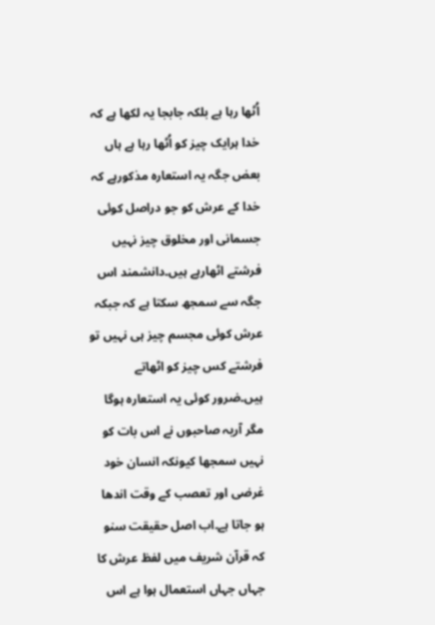اُٹھا رہا ہے بلکہ جابجا یہ لکھا ہے کہ خدا ہرایک چیز کو اُٹھا رہا ہے ہاں بعض جگہ یہ استعارہ مذکورہے کہ خدا کے عرش کو جو دراصل کوئی جسمانی اور مخلوق چیز نہیں فرشتے اٹھارہے ہیں۔دانشمند اس جگہ سے سمجھ سکتا ہے کہ جبکہ عرش کوئی مجسم چیز ہی نہیں تو فرشتے کس چیز کو اٹھاتے ہیں۔ضرور کوئی یہ استعارہ ہوگا مگر آریہ صاحبوں نے اس بات کو نہیں سمجھا کیونکہ انسان خود غرضی اور تعصب کے وقت اندھا ہو جاتا ہے۔اب اصل حقیقت سنو کہ قرآن شریف میں لفظ عرش کا جہاں جہاں استعمال ہوا ہے اس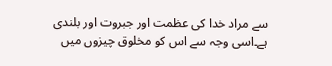سے مراد خدا کی عظمت اور جبروت اور بلندی ہے۔اسی وجہ سے اس کو مخلوق چیزوں میں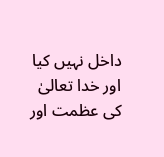داخل نہیں کیا اور خدا تعالیٰ کی عظمت اور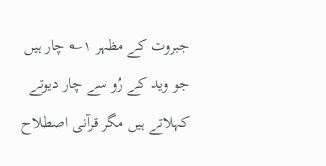جبروت کے مظہر ۱؎ چار ہیں جو وید کے رُو سے چار دیوتے کہلاتے ہیں مگر قرآنی اصطلاح